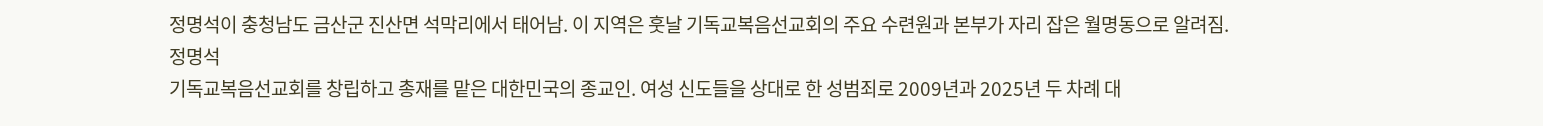정명석이 충청남도 금산군 진산면 석막리에서 태어남. 이 지역은 훗날 기독교복음선교회의 주요 수련원과 본부가 자리 잡은 월명동으로 알려짐.
정명석
기독교복음선교회를 창립하고 총재를 맡은 대한민국의 종교인. 여성 신도들을 상대로 한 성범죄로 2009년과 2025년 두 차례 대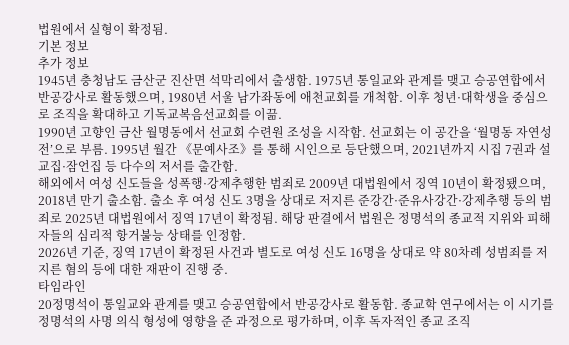법원에서 실형이 확정됨.
기본 정보
추가 정보
1945년 충청남도 금산군 진산면 석막리에서 출생함. 1975년 통일교와 관계를 맺고 승공연합에서 반공강사로 활동했으며, 1980년 서울 남가좌동에 애천교회를 개척함. 이후 청년·대학생을 중심으로 조직을 확대하고 기독교복음선교회를 이끎.
1990년 고향인 금산 월명동에서 선교회 수련원 조성을 시작함. 선교회는 이 공간을 ‘월명동 자연성전’으로 부름. 1995년 월간 《문예사조》를 통해 시인으로 등단했으며, 2021년까지 시집 7권과 설교집·잠언집 등 다수의 저서를 출간함.
해외에서 여성 신도들을 성폭행·강제추행한 범죄로 2009년 대법원에서 징역 10년이 확정됐으며, 2018년 만기 출소함. 출소 후 여성 신도 3명을 상대로 저지른 준강간·준유사강간·강제추행 등의 범죄로 2025년 대법원에서 징역 17년이 확정됨. 해당 판결에서 법원은 정명석의 종교적 지위와 피해자들의 심리적 항거불능 상태를 인정함.
2026년 기준, 징역 17년이 확정된 사건과 별도로 여성 신도 16명을 상대로 약 80차례 성범죄를 저지른 혐의 등에 대한 재판이 진행 중.
타임라인
20정명석이 통일교와 관계를 맺고 승공연합에서 반공강사로 활동함. 종교학 연구에서는 이 시기를 정명석의 사명 의식 형성에 영향을 준 과정으로 평가하며, 이후 독자적인 종교 조직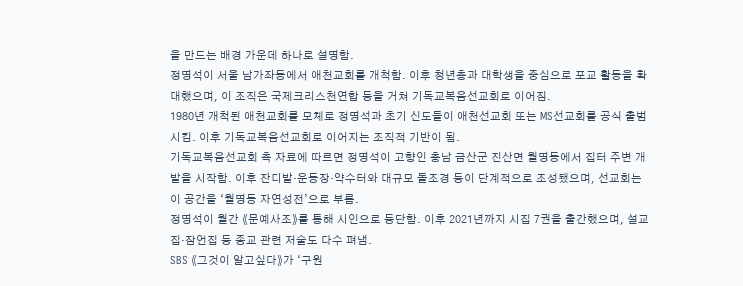을 만드는 배경 가운데 하나로 설명함.
정명석이 서울 남가좌동에서 애천교회를 개척함. 이후 청년층과 대학생을 중심으로 포교 활동을 확대했으며, 이 조직은 국제크리스천연합 등을 거쳐 기독교복음선교회로 이어짐.
1980년 개척된 애천교회를 모체로 정명석과 초기 신도들이 애천선교회 또는 MS선교회를 공식 출범시킴. 이후 기독교복음선교회로 이어지는 조직적 기반이 됨.
기독교복음선교회 측 자료에 따르면 정명석이 고향인 충남 금산군 진산면 월명동에서 집터 주변 개발을 시작함. 이후 잔디밭·운동장·약수터와 대규모 돌조경 등이 단계적으로 조성됐으며, 선교회는 이 공간을 ‘월명동 자연성전’으로 부름.
정명석이 월간 《문예사조》를 통해 시인으로 등단함. 이후 2021년까지 시집 7권을 출간했으며, 설교집·잠언집 등 종교 관련 저술도 다수 펴냄.
SBS 《그것이 알고싶다》가 ‘구원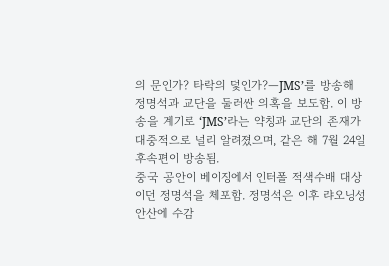의 문인가? 타락의 덫인가?—JMS’를 방송해 정명석과 교단을 둘러싼 의혹을 보도함. 이 방송을 계기로 ‘JMS’라는 약칭과 교단의 존재가 대중적으로 널리 알려졌으며, 같은 해 7월 24일 후속편이 방송됨.
중국 공안이 베이징에서 인터폴 적색수배 대상이던 정명석을 체포함. 정명석은 이후 랴오닝성 안산에 수감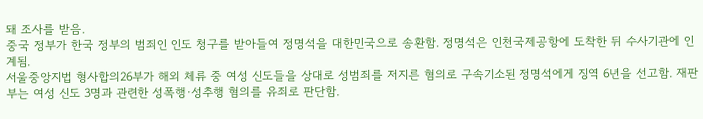돼 조사를 받음.
중국 정부가 한국 정부의 범죄인 인도 청구를 받아들여 정명석을 대한민국으로 송환함. 정명석은 인천국제공항에 도착한 뒤 수사기관에 인계됨.
서울중앙지법 형사합의26부가 해외 체류 중 여성 신도들을 상대로 성범죄를 저지른 혐의로 구속기소된 정명석에게 징역 6년을 선고함. 재판부는 여성 신도 3명과 관련한 성폭행·성추행 혐의를 유죄로 판단함.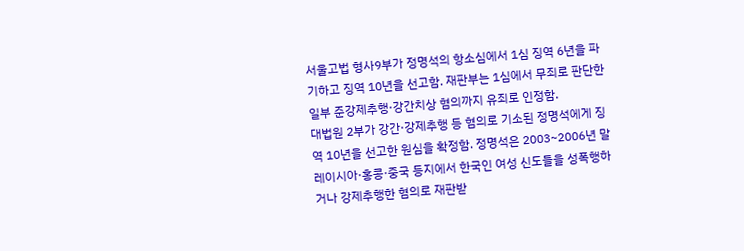서울고법 형사9부가 정명석의 항소심에서 1심 징역 6년을 파기하고 징역 10년을 선고함. 재판부는 1심에서 무죄로 판단한 일부 준강제추행·강간치상 혐의까지 유죄로 인정함.
대법원 2부가 강간·강제추행 등 혐의로 기소된 정명석에게 징역 10년을 선고한 원심을 확정함. 정명석은 2003~2006년 말레이시아·홍콩·중국 등지에서 한국인 여성 신도들을 성폭행하거나 강제추행한 혐의로 재판받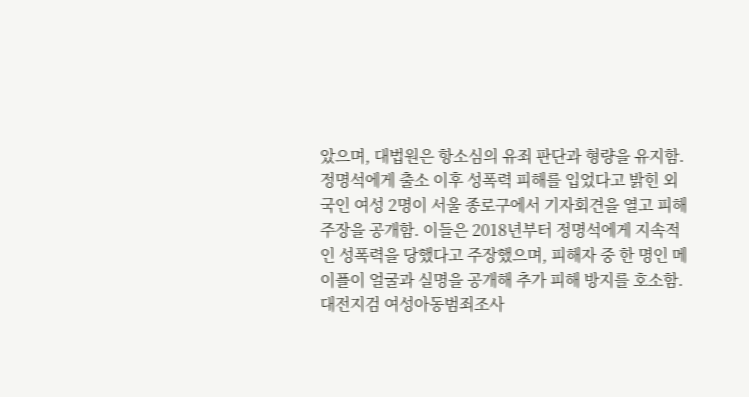았으며, 대법원은 항소심의 유죄 판단과 형량을 유지함.
정명석에게 출소 이후 성폭력 피해를 입었다고 밝힌 외국인 여성 2명이 서울 종로구에서 기자회견을 열고 피해 주장을 공개함. 이들은 2018년부터 정명석에게 지속적인 성폭력을 당했다고 주장했으며, 피해자 중 한 명인 메이플이 얼굴과 실명을 공개해 추가 피해 방지를 호소함.
대전지검 여성아동범죄조사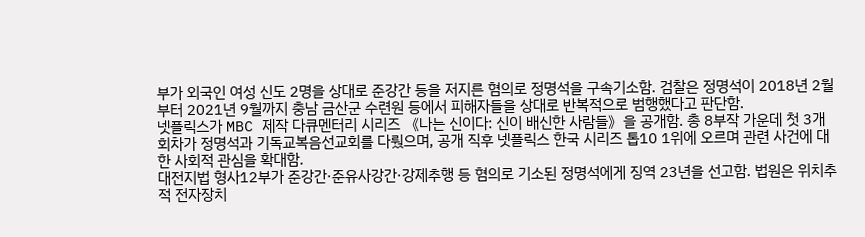부가 외국인 여성 신도 2명을 상대로 준강간 등을 저지른 혐의로 정명석을 구속기소함. 검찰은 정명석이 2018년 2월부터 2021년 9월까지 충남 금산군 수련원 등에서 피해자들을 상대로 반복적으로 범행했다고 판단함.
넷플릭스가 MBC 제작 다큐멘터리 시리즈 《나는 신이다: 신이 배신한 사람들》을 공개함. 총 8부작 가운데 첫 3개 회차가 정명석과 기독교복음선교회를 다뤘으며, 공개 직후 넷플릭스 한국 시리즈 톱10 1위에 오르며 관련 사건에 대한 사회적 관심을 확대함.
대전지법 형사12부가 준강간·준유사강간·강제추행 등 혐의로 기소된 정명석에게 징역 23년을 선고함. 법원은 위치추적 전자장치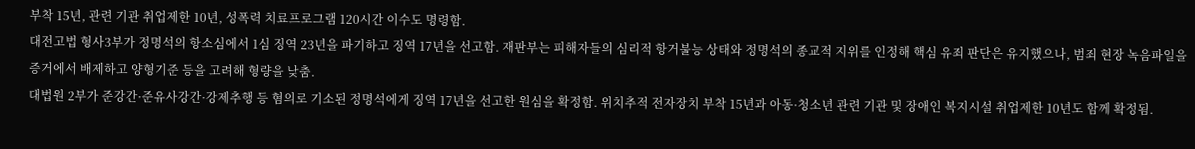부착 15년, 관련 기관 취업제한 10년, 성폭력 치료프로그램 120시간 이수도 명령함.
대전고법 형사3부가 정명석의 항소심에서 1심 징역 23년을 파기하고 징역 17년을 선고함. 재판부는 피해자들의 심리적 항거불능 상태와 정명석의 종교적 지위를 인정해 핵심 유죄 판단은 유지했으나, 범죄 현장 녹음파일을 증거에서 배제하고 양형기준 등을 고려해 형량을 낮춤.
대법원 2부가 준강간·준유사강간·강제추행 등 혐의로 기소된 정명석에게 징역 17년을 선고한 원심을 확정함. 위치추적 전자장치 부착 15년과 아동·청소년 관련 기관 및 장애인 복지시설 취업제한 10년도 함께 확정됨.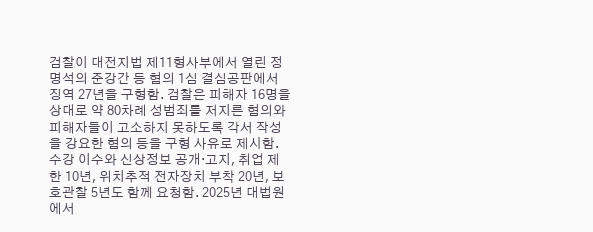검찰이 대전지법 제11형사부에서 열린 정명석의 준강간 등 혐의 1심 결심공판에서 징역 27년을 구형함. 검찰은 피해자 16명을 상대로 약 80차례 성범죄를 저지른 혐의와 피해자들이 고소하지 못하도록 각서 작성을 강요한 혐의 등을 구형 사유로 제시함.
수강 이수와 신상정보 공개·고지, 취업 제한 10년, 위치추적 전자장치 부착 20년, 보호관찰 5년도 함께 요청함. 2025년 대법원에서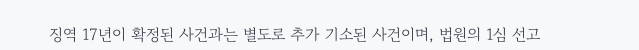징역 17년이 확정된 사건과는 별도로 추가 기소된 사건이며, 법원의 1심 선고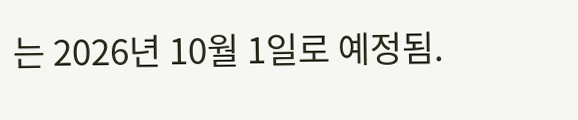는 2026년 10월 1일로 예정됨.